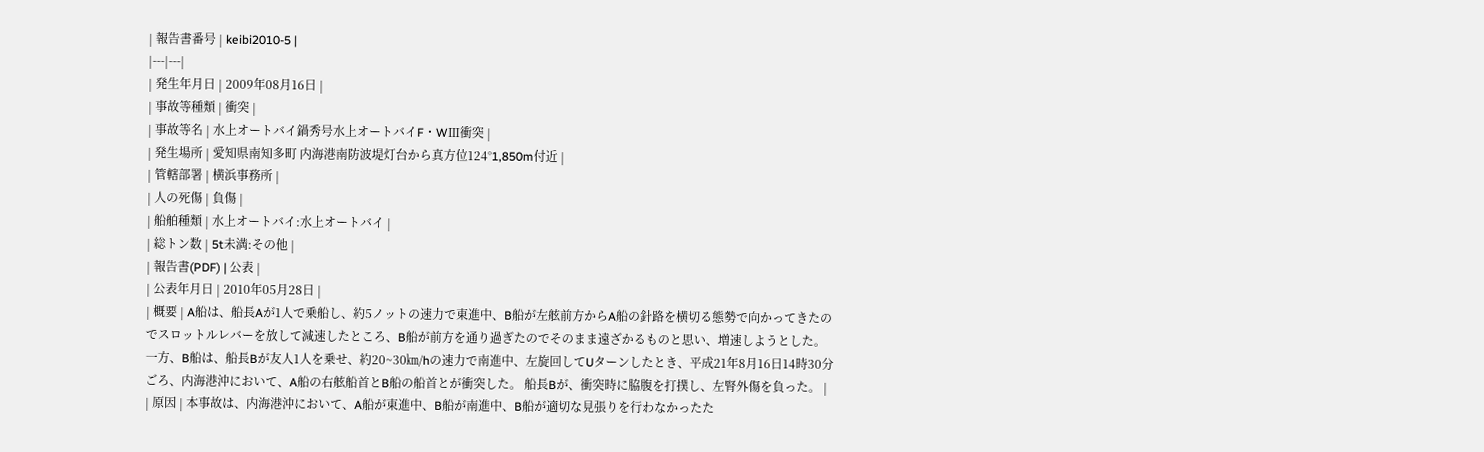| 報告書番号 | keibi2010-5 |
|---|---|
| 発生年月日 | 2009年08月16日 |
| 事故等種類 | 衝突 |
| 事故等名 | 水上オートバイ鍋秀号水上オートバイF・WⅢ衝突 |
| 発生場所 | 愛知県南知多町 内海港南防波堤灯台から真方位124°1,850m付近 |
| 管轄部署 | 横浜事務所 |
| 人の死傷 | 負傷 |
| 船舶種類 | 水上オートバイ:水上オートバイ |
| 総トン数 | 5t未満:その他 |
| 報告書(PDF) | 公表 |
| 公表年月日 | 2010年05月28日 |
| 概要 | A船は、船長Aが1人で乗船し、約5ノットの速力で東進中、B船が左舷前方からA船の針路を横切る態勢で向かってきたのでスロットルレバーを放して減速したところ、B船が前方を通り過ぎたのでそのまま遠ざかるものと思い、増速しようとした。一方、B船は、船長Bが友人1人を乗せ、約20~30㎞/hの速力で南進中、左旋回してUターンしたとき、平成21年8月16日14時30分ごろ、内海港沖において、A船の右舷船首とB船の船首とが衝突した。 船長Bが、衝突時に脇腹を打撲し、左腎外傷を負った。 |
| 原因 | 本事故は、内海港沖において、A船が東進中、B船が南進中、B船が適切な見張りを行わなかったた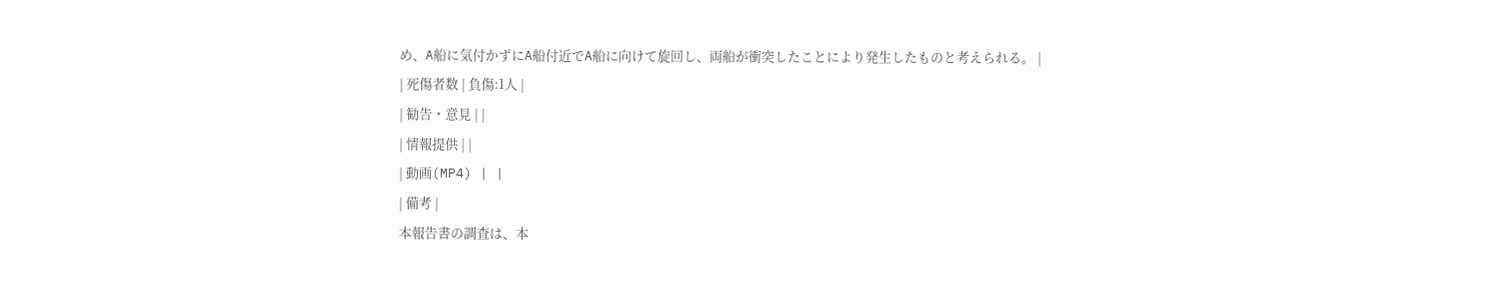め、A船に気付かずにA船付近でA船に向けて旋回し、両船が衝突したことにより発生したものと考えられる。 |
| 死傷者数 | 負傷:1人 |
| 勧告・意見 | |
| 情報提供 | |
| 動画(MP4) | |
| 備考 |
本報告書の調査は、本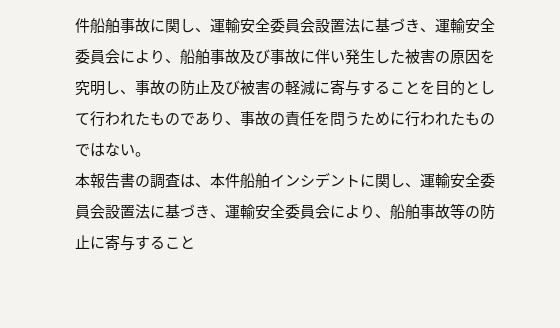件船舶事故に関し、運輸安全委員会設置法に基づき、運輸安全委員会により、船舶事故及び事故に伴い発生した被害の原因を究明し、事故の防止及び被害の軽減に寄与することを目的として行われたものであり、事故の責任を問うために行われたものではない。
本報告書の調査は、本件船舶インシデントに関し、運輸安全委員会設置法に基づき、運輸安全委員会により、船舶事故等の防止に寄与すること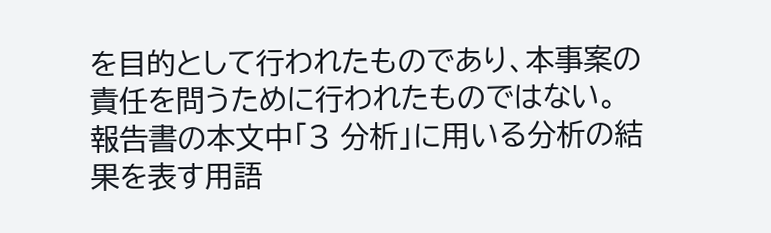を目的として行われたものであり、本事案の責任を問うために行われたものではない。
報告書の本文中「3 分析」に用いる分析の結果を表す用語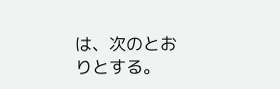は、次のとおりとする。